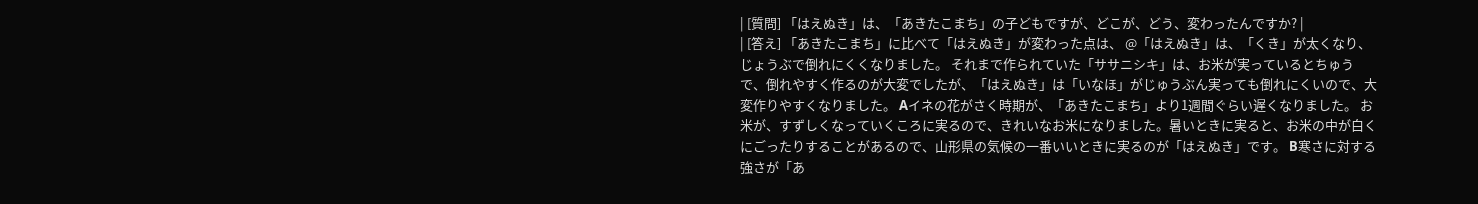| [質問] 「はえぬき」は、「あきたこまち」の子どもですが、どこが、どう、変わったんですか? |
| [答え] 「あきたこまち」に比べて「はえぬき」が変わった点は、 @「はえぬき」は、「くき」が太くなり、じょうぶで倒れにくくなりました。 それまで作られていた「ササニシキ」は、お米が実っているとちゅうで、倒れやすく作るのが大変でしたが、「はえぬき」は「いなほ」がじゅうぶん実っても倒れにくいので、大変作りやすくなりました。 Aイネの花がさく時期が、「あきたこまち」より1週間ぐらい遅くなりました。 お米が、すずしくなっていくころに実るので、きれいなお米になりました。暑いときに実ると、お米の中が白くにごったりすることがあるので、山形県の気候の一番いいときに実るのが「はえぬき」です。 B寒さに対する強さが「あ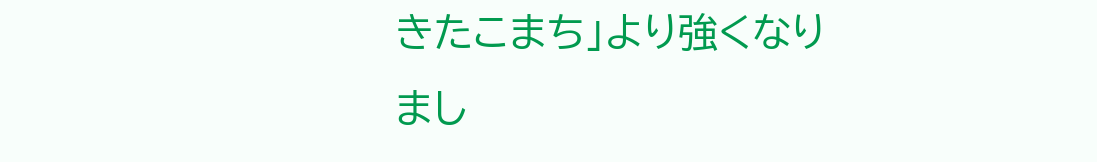きたこまち」より強くなりまし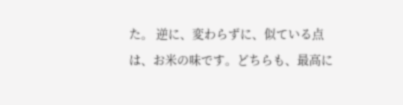た。 逆に、変わらずに、似ている点は、お米の味です。どちらも、最高に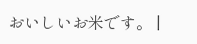おいしいお米です。 |